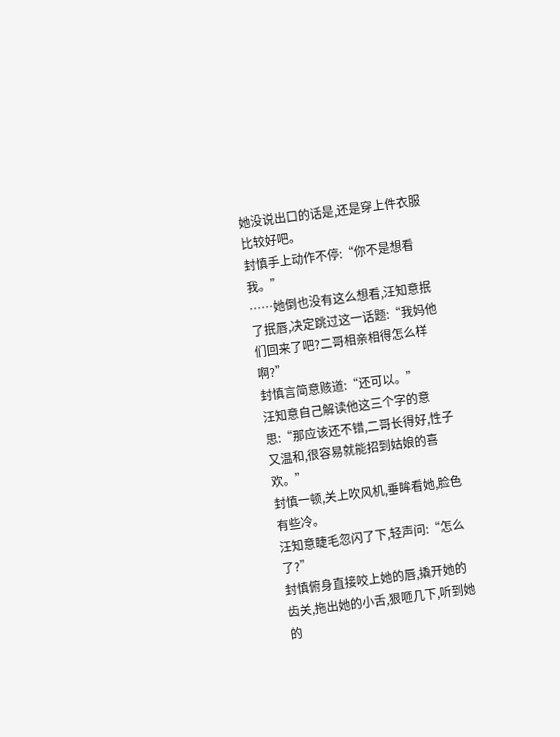她没说出口的话是,还是穿上件衣服比较好吧。
封慎手上动作不停:“你不是想看我。”
……她倒也没有这么想看,汪知意抿了抿唇,决定跳过这一话题:“我妈他们回来了吧?二哥相亲相得怎么样啊?”
封慎言简意赅道:“还可以。”
汪知意自己解读他这三个字的意思:“那应该还不错,二哥长得好,性子又温和,很容易就能招到姑娘的喜欢。”
封慎一顿,关上吹风机,垂眸看她,脸色有些冷。
汪知意睫毛忽闪了下,轻声问:“怎么了?”
封慎俯身直接咬上她的唇,撬开她的齿关,拖出她的小舌,狠咂几下,听到她的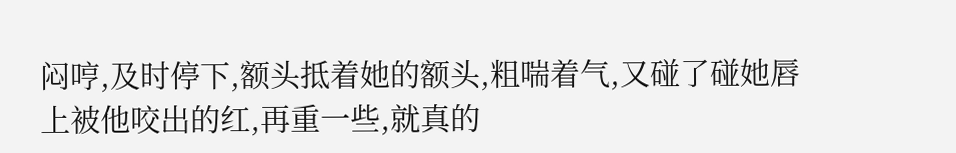闷哼,及时停下,额头抵着她的额头,粗喘着气,又碰了碰她唇上被他咬出的红,再重一些,就真的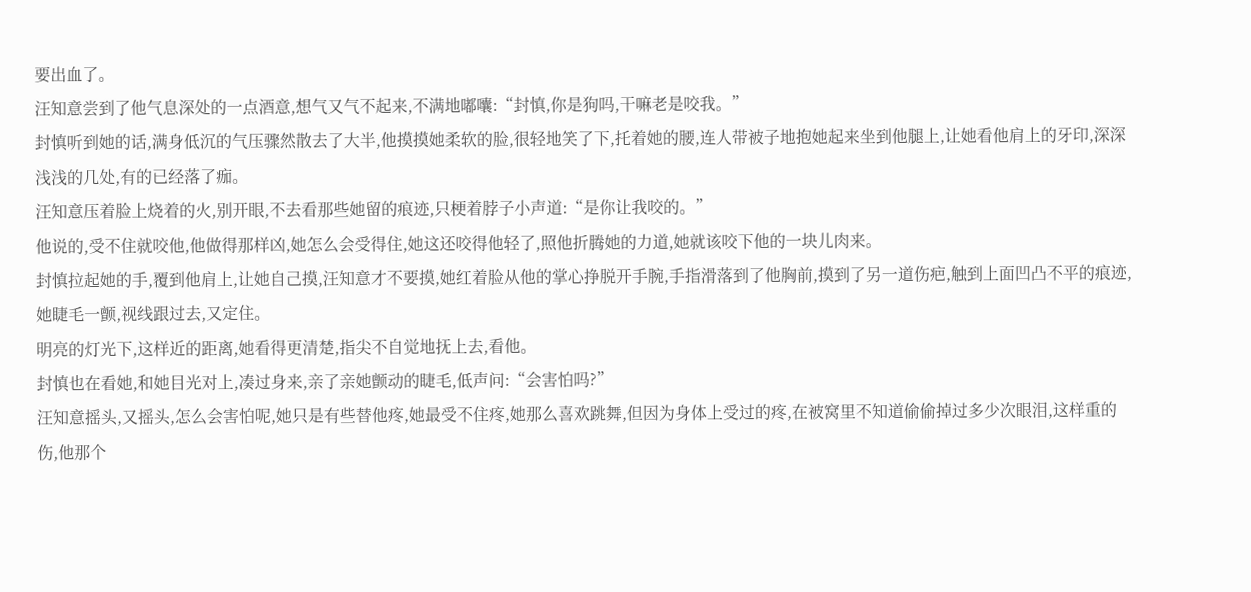要出血了。
汪知意尝到了他气息深处的一点酒意,想气又气不起来,不满地嘟囔:“封慎,你是狗吗,干嘛老是咬我。”
封慎听到她的话,满身低沉的气压骤然散去了大半,他摸摸她柔软的脸,很轻地笑了下,托着她的腰,连人带被子地抱她起来坐到他腿上,让她看他肩上的牙印,深深浅浅的几处,有的已经落了痂。
汪知意压着脸上烧着的火,别开眼,不去看那些她留的痕迹,只梗着脖子小声道:“是你让我咬的。”
他说的,受不住就咬他,他做得那样凶,她怎么会受得住,她这还咬得他轻了,照他折腾她的力道,她就该咬下他的一块儿肉来。
封慎拉起她的手,覆到他肩上,让她自己摸,汪知意才不要摸,她红着脸从他的掌心挣脱开手腕,手指滑落到了他胸前,摸到了另一道伤疤,触到上面凹凸不平的痕迹,她睫毛一颤,视线跟过去,又定住。
明亮的灯光下,这样近的距离,她看得更清楚,指尖不自觉地抚上去,看他。
封慎也在看她,和她目光对上,凑过身来,亲了亲她颤动的睫毛,低声问:“会害怕吗?”
汪知意摇头,又摇头,怎么会害怕呢,她只是有些替他疼,她最受不住疼,她那么喜欢跳舞,但因为身体上受过的疼,在被窝里不知道偷偷掉过多少次眼泪,这样重的伤,他那个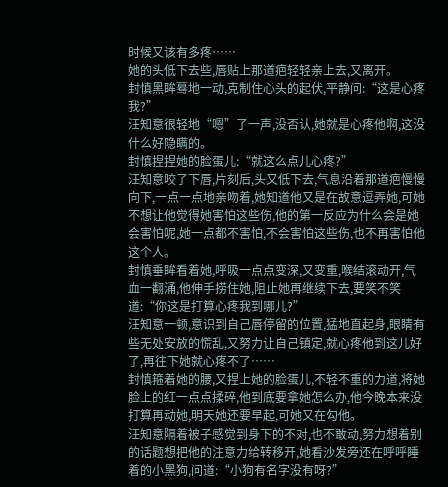时候又该有多疼……
她的头低下去些,唇贴上那道疤轻轻亲上去,又离开。
封慎黑眸蓦地一动,克制住心头的起伏,平静问:“这是心疼我?”
汪知意很轻地“嗯”了一声,没否认,她就是心疼他啊,这没什么好隐瞒的。
封慎捏捏她的脸蛋儿:“就这么点儿心疼?”
汪知意咬了下唇,片刻后,头又低下去,气息沿着那道疤慢慢向下,一点一点地亲吻着,她知道他又是在故意逗弄她,可她不想让他觉得她害怕这些伤,他的第一反应为什么会是她会害怕呢,她一点都不害怕,不会害怕这些伤,也不再害怕他这个人。
封慎垂眸看着她,呼吸一点点变深,又变重,喉结滚动开,气血一翻涌,他伸手捞住她,阻止她再继续下去,要笑不笑道:“你这是打算心疼我到哪儿?”
汪知意一顿,意识到自己唇停留的位置,猛地直起身,眼睛有些无处安放的慌乱,又努力让自己镇定,就心疼他到这儿好了,再往下她就心疼不了……
封慎箍着她的腰,又捏上她的脸蛋儿,不轻不重的力道,将她脸上的红一点点揉碎,他到底要拿她怎么办,他今晚本来没打算再动她,明天她还要早起,可她又在勾他。
汪知意隔着被子感觉到身下的不对,也不敢动,努力想着别的话题想把他的注意力给转移开,她看沙发旁还在呼呼睡着的小黑狗,问道:“小狗有名字没有呀?”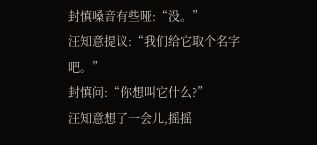封慎嗓音有些哑:“没。”
汪知意提议:“我们给它取个名字吧。”
封慎问:“你想叫它什么?”
汪知意想了一会儿,摇摇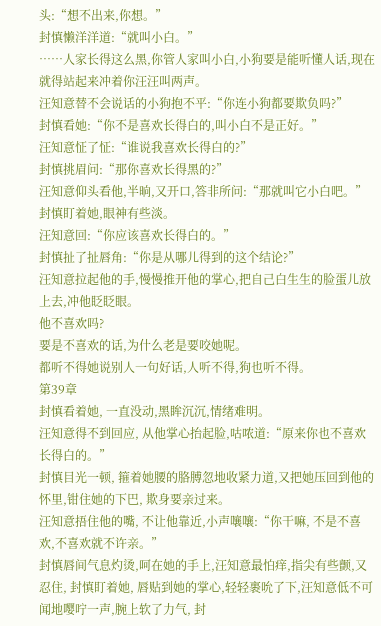头:“想不出来,你想。”
封慎懒洋洋道:“就叫小白。”
……人家长得这么黑,你管人家叫小白,小狗要是能听懂人话,现在就得站起来冲着你汪汪叫两声。
汪知意替不会说话的小狗抱不平:“你连小狗都要欺负吗?”
封慎看她:“你不是喜欢长得白的,叫小白不是正好。”
汪知意怔了怔:“谁说我喜欢长得白的?”
封慎挑眉问:“那你喜欢长得黑的?”
汪知意仰头看他,半晌,又开口,答非所问:“那就叫它小白吧。”
封慎盯着她,眼神有些淡。
汪知意回:“你应该喜欢长得白的。”
封慎扯了扯唇角:“你是从哪儿得到的这个结论?”
汪知意拉起他的手,慢慢推开他的掌心,把自己白生生的脸蛋儿放上去,冲他眨眨眼。
他不喜欢吗?
要是不喜欢的话,为什么老是要咬她呢。
都听不得她说别人一句好话,人听不得,狗也听不得。
第39章
封慎看着她, 一直没动,黑眸沉沉,情绪难明。
汪知意得不到回应, 从他掌心抬起脸,咕哝道:“原来你也不喜欢长得白的。”
封慎目光一顿, 箍着她腰的胳膊忽地收紧力道,又把她压回到他的怀里,钳住她的下巴, 欺身要亲过来。
汪知意捂住他的嘴, 不让他靠近,小声嚷嚷:“你干嘛, 不是不喜欢,不喜欢就不许亲。”
封慎唇间气息灼烫,呵在她的手上,汪知意最怕痒,指尖有些颤,又忍住, 封慎盯着她, 唇贴到她的掌心,轻轻裹吮了下,汪知意低不可闻地嘤咛一声,腕上软了力气, 封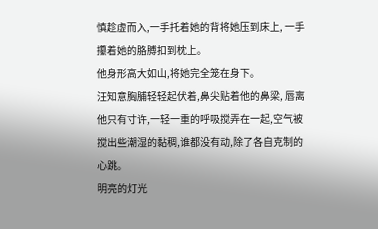慎趁虚而入,一手托着她的背将她压到床上, 一手攥着她的胳膊扣到枕上。
他身形高大如山,将她完全笼在身下。
汪知意胸脯轻轻起伏着,鼻尖贴着他的鼻梁, 唇离他只有寸许,一轻一重的呼吸搅弄在一起,空气被搅出些潮湿的黏稠,谁都没有动,除了各自克制的心跳。
明亮的灯光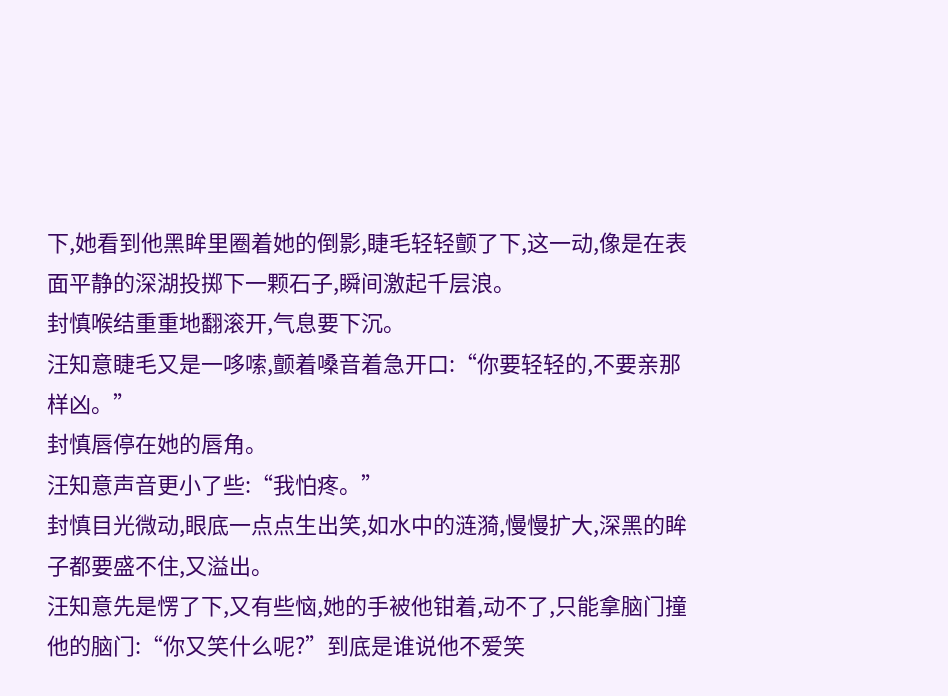下,她看到他黑眸里圈着她的倒影,睫毛轻轻颤了下,这一动,像是在表面平静的深湖投掷下一颗石子,瞬间激起千层浪。
封慎喉结重重地翻滚开,气息要下沉。
汪知意睫毛又是一哆嗦,颤着嗓音着急开口:“你要轻轻的,不要亲那样凶。”
封慎唇停在她的唇角。
汪知意声音更小了些:“我怕疼。”
封慎目光微动,眼底一点点生出笑,如水中的涟漪,慢慢扩大,深黑的眸子都要盛不住,又溢出。
汪知意先是愣了下,又有些恼,她的手被他钳着,动不了,只能拿脑门撞他的脑门:“你又笑什么呢?”到底是谁说他不爱笑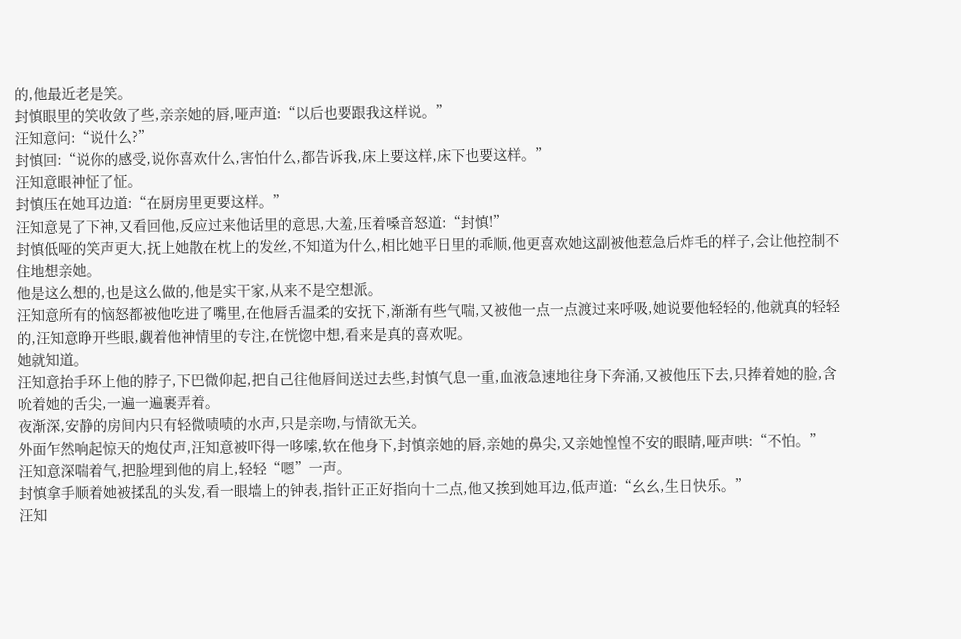的,他最近老是笑。
封慎眼里的笑收敛了些,亲亲她的唇,哑声道:“以后也要跟我这样说。”
汪知意问:“说什么?”
封慎回:“说你的感受,说你喜欢什么,害怕什么,都告诉我,床上要这样,床下也要这样。”
汪知意眼神怔了怔。
封慎压在她耳边道:“在厨房里更要这样。”
汪知意晃了下神,又看回他,反应过来他话里的意思,大羞,压着嗓音怒道:“封慎!”
封慎低哑的笑声更大,抚上她散在枕上的发丝,不知道为什么,相比她平日里的乖顺,他更喜欢她这副被他惹急后炸毛的样子,会让他控制不住地想亲她。
他是这么想的,也是这么做的,他是实干家,从来不是空想派。
汪知意所有的恼怒都被他吃进了嘴里,在他唇舌温柔的安抚下,渐渐有些气喘,又被他一点一点渡过来呼吸,她说要他轻轻的,他就真的轻轻的,汪知意睁开些眼,觑着他神情里的专注,在恍惚中想,看来是真的喜欢呢。
她就知道。
汪知意抬手环上他的脖子,下巴微仰起,把自己往他唇间送过去些,封慎气息一重,血液急速地往身下奔涌,又被他压下去,只捧着她的脸,含吮着她的舌尖,一遍一遍裹弄着。
夜渐深,安静的房间内只有轻微啧啧的水声,只是亲吻,与情欲无关。
外面乍然响起惊天的炮仗声,汪知意被吓得一哆嗦,软在他身下,封慎亲她的唇,亲她的鼻尖,又亲她惶惶不安的眼睛,哑声哄:“不怕。”
汪知意深喘着气,把脸埋到他的肩上,轻轻“嗯”一声。
封慎拿手顺着她被揉乱的头发,看一眼墙上的钟表,指针正正好指向十二点,他又挨到她耳边,低声道:“幺幺,生日快乐。”
汪知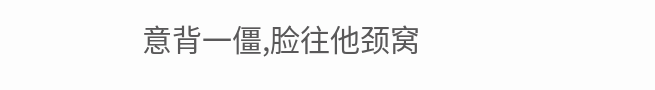意背一僵,脸往他颈窝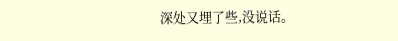深处又埋了些,没说话。